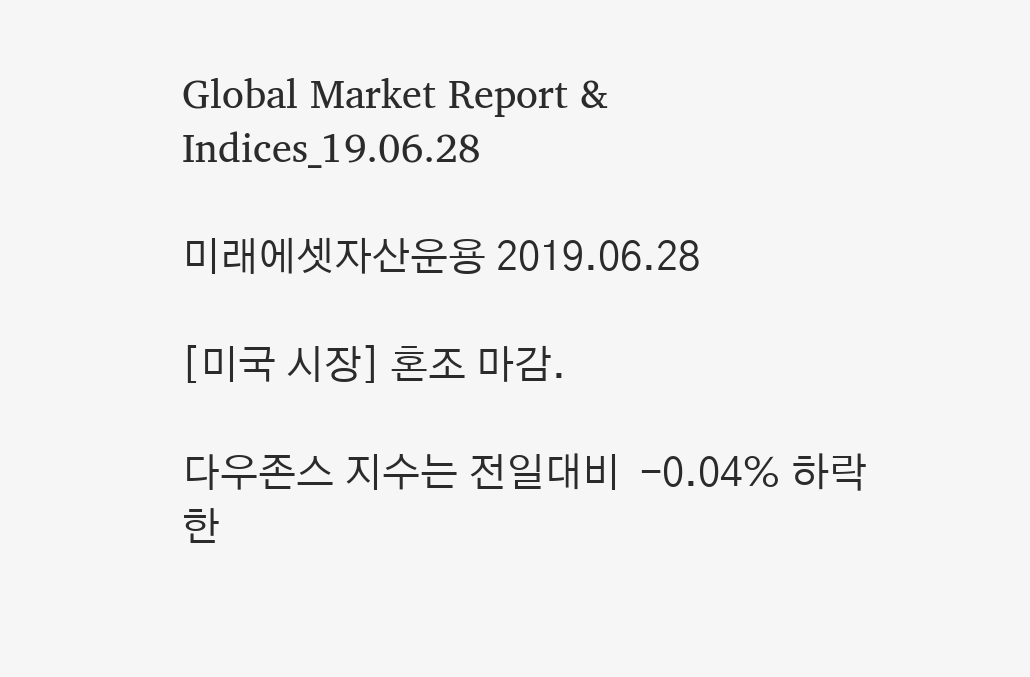Global Market Report & Indices_19.06.28

미래에셋자산운용 2019.06.28

[미국 시장] 혼조 마감.

다우존스 지수는 전일대비  -0.04% 하락한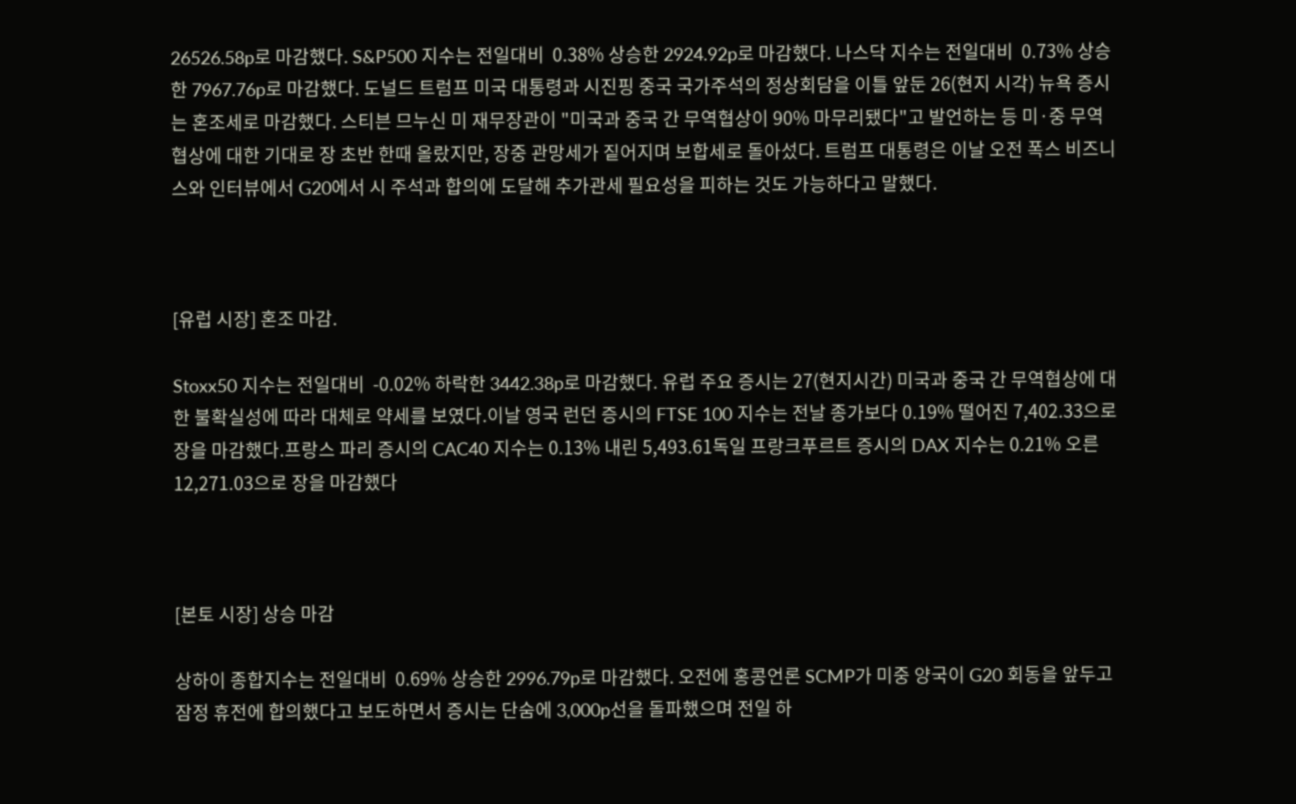26526.58p로 마감했다. S&P500 지수는 전일대비  0.38% 상승한 2924.92p로 마감했다. 나스닥 지수는 전일대비  0.73% 상승한 7967.76p로 마감했다. 도널드 트럼프 미국 대통령과 시진핑 중국 국가주석의 정상회담을 이틀 앞둔 26(현지 시각) 뉴욕 증시는 혼조세로 마감했다. 스티븐 므누신 미 재무장관이 "미국과 중국 간 무역협상이 90% 마무리됐다"고 발언하는 등 미·중 무역협상에 대한 기대로 장 초반 한때 올랐지만, 장중 관망세가 짙어지며 보합세로 돌아섰다. 트럼프 대통령은 이날 오전 폭스 비즈니스와 인터뷰에서 G20에서 시 주석과 합의에 도달해 추가관세 필요성을 피하는 것도 가능하다고 말했다.



[유럽 시장] 혼조 마감.

Stoxx50 지수는 전일대비  -0.02% 하락한 3442.38p로 마감했다. 유럽 주요 증시는 27(현지시간) 미국과 중국 간 무역협상에 대한 불확실성에 따라 대체로 약세를 보였다.이날 영국 런던 증시의 FTSE 100 지수는 전날 종가보다 0.19% 떨어진 7,402.33으로 장을 마감했다.프랑스 파리 증시의 CAC40 지수는 0.13% 내린 5,493.61독일 프랑크푸르트 증시의 DAX 지수는 0.21% 오른 12,271.03으로 장을 마감했다



[본토 시장] 상승 마감

상하이 종합지수는 전일대비  0.69% 상승한 2996.79p로 마감했다. 오전에 홍콩언론 SCMP가 미중 양국이 G20 회동을 앞두고 잠정 휴전에 합의했다고 보도하면서 증시는 단숨에 3,000p선을 돌파했으며 전일 하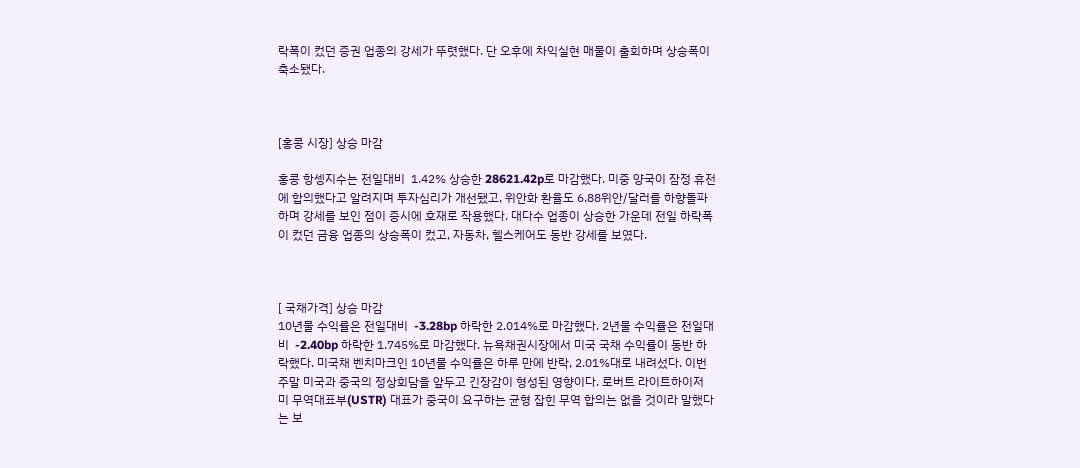락폭이 컸던 증권 업종의 강세가 뚜렷했다. 단 오후에 차익실현 매물이 출회하며 상승폭이 축소됐다.



[홍콩 시장] 상승 마감

홍콩 항셍지수는 전일대비  1.42% 상승한 28621.42p로 마감했다. 미중 양국이 잠정 휴전에 합의했다고 알려지며 투자심리가 개선됐고, 위안화 환율도 6.88위안/달러를 하향돌파하며 강세를 보인 점이 증시에 호재로 작용했다. 대다수 업종이 상승한 가운데 전일 하락폭이 컸던 금융 업종의 상승폭이 컸고, 자동차, 헬스케어도 동반 강세를 보였다.



[ 국채가격] 상승 마감
10년물 수익률은 전일대비  -3.28bp 하락한 2.014%로 마감했다. 2년물 수익률은 전일대비  -2.40bp 하락한 1.745%로 마감했다. 뉴욕채권시장에서 미국 국채 수익률이 동반 하락했다. 미국채 벤치마크인 10년물 수익률은 하루 만에 반락, 2.01%대로 내려섰다. 이번 주말 미국과 중국의 정상회담을 앞두고 긴장감이 형성된 영향이다. 로버트 라이트하이저 미 무역대표부(USTR) 대표가 중국이 요구하는 균형 잡힌 무역 합의는 없을 것이라 말했다는 보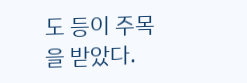도 등이 주목을 받았다.